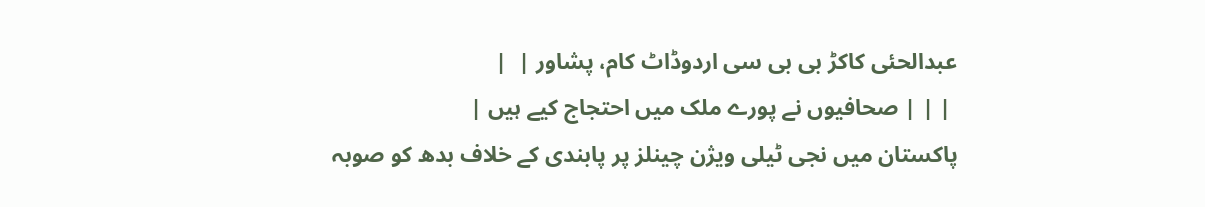عبدالحئی کاکڑ بی بی سی اردوڈاٹ کام، پشاور |  |
 | | | صحافیوں نے پورے ملک میں احتجاج کیے ہیں |
پاکستان میں نجی ٹیلی ویژن چینلز پر پابندی کے خلاف بدھ کو صوبہ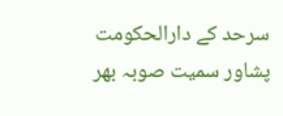سرحد کے دارالحکومت پشاور سمیت صوبہ بھر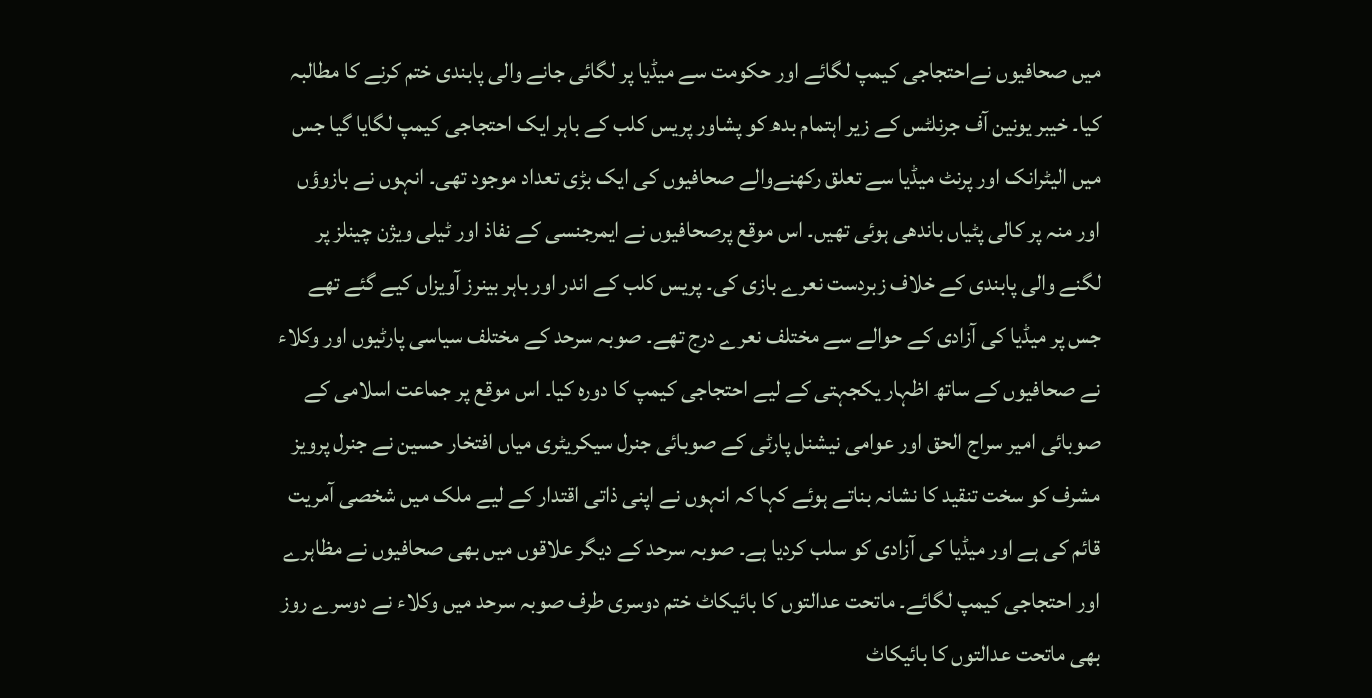میں صحافیوں نےاحتجاجی کیمپ لگائے اور حکومت سے میڈیا پر لگائی جانے والی پابندی ختم کرنے کا مطالبہ کیا۔ خیبر یونین آف جرنلٹس کے زیر اہتمام بدھ کو پشاور پریس کلب کے باہر ایک احتجاجی کیمپ لگایا گیا جس میں الیٹرانک اور پرنٹ میڈیا سے تعلق رکھنےوالے صحافیوں کی ایک بڑی تعداد موجود تھی۔ انہوں نے بازوؤں اور منہ پر کالی پٹیاں باندھی ہوئی تھیں۔ اس موقع پرصحافیوں نے ایمرجنسی کے نفاذ اور ٹیلی ویژن چینلز پر لگنے والی پابندی کے خلاف زبردست نعرے بازی کی۔ پریس کلب کے اندر اور باہر بینرز آویزاں کیے گئے تھے جس پر میڈیا کی آزادی کے حوالے سے مختلف نعرے درج تھے۔ صوبہ سرحد کے مختلف سیاسی پارٹیوں اور وکلاء نے صحافیوں کے ساتھ اظہار یکجہتی کے لیے احتجاجی کیمپ کا دورہ کیا۔ اس موقع پر جماعت اسلامی کے صوبائی امیر سراج الحق اور عوامی نیشنل پارٹی کے صوبائی جنرل سیکریٹری میاں افتخار حسین نے جنرل پرویز مشرف کو سخت تنقید کا نشانہ بناتے ہوئے کہا کہ انہوں نے اپنی ذاتی اقتدار کے لیے ملک میں شخصی آمریت قائم کی ہے اور میڈیا کی آزادی کو سلب کردیا ہے۔ صوبہ سرحد کے دیگر علاقوں میں بھی صحافیوں نے مظاہرے اور احتجاجی کیمپ لگائے۔ ماتحت عدالتوں کا بائیکاٹ ختم دوسری طرف صوبہ سرحد میں وکلاء نے دوسرے روز بھی ماتحت عدالتوں کا بائیکاٹ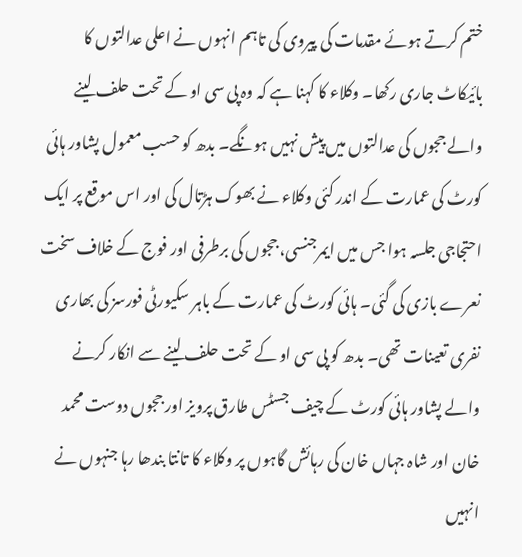ختم کرتے ہوئے مقدمات کی پیروی کی تاہم انہوں نے اعلی عدالتوں کا بائیکاٹ جاری رکھا۔ وکلاء کا کہنا ہے کہ وہ پی سی او کے تحت حلف لینے والے ججوں کی عدالتوں میں پیش نہیں ہونگے۔ بدھ کو حسب معمول پشاور ہائی کورٹ کی عمارت کے اندر کئی وکلاء نے بھوک ہڑتال کی اور اس موقع پر ایک احتجاجی جلسہ ہوا جس میں ایمرجنسی، ججوں کی برطرفی اور فوج کے خلاف سخت نعرے بازی کی گئی۔ ہائی کورٹ کی عمارت کے باہر سکیورٹی فورسز کی بھاری نفری تعینات تھی۔ بدھ کو پی سی او کے تحت حلف لینے سے انکار کرنے والے پشاور ہائی کورٹ کے چیف جسٹس طارق پرویز اور ججوں دوست محمد خان اور شاہ جہاں خان کی رہائش گاہوں پر وکلاء کا تانتا بندھا رہا جنہوں نے انہیں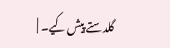گلدستے پیش کیے۔ |